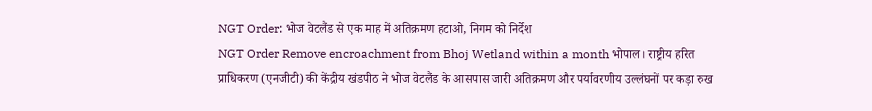NGT Order: भोज वेटलैंड से एक माह में अतिक्रमण हटाओ, निगम को निर्देश
NGT Order Remove encroachment from Bhoj Wetland within a month भोपाल। राष्ट्रीय हरित प्राधिकरण (एनजीटी) की केंद्रीय खंडपीठ ने भोज वेटलैंड के आसपास जारी अतिक्रमण और पर्यावरणीय उल्लंघनों पर कड़ा रुख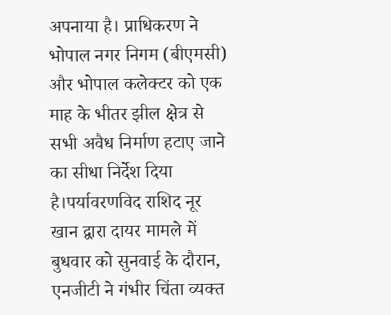अपनाया है। प्राधिकरण ने भोपाल नगर निगम (बीएमसी) और भोपाल कलेक्टर को एक माह के भीतर झील क्षेत्र से सभी अवैध निर्माण हटाए जाने का सीधा निर्देश दिया है।पर्यावरणविद राशिद नूर खान द्वारा दायर मामले में बुधवार को सुनवाई के दौरान, एनजीटी ने गंभीर चिंता व्यक्त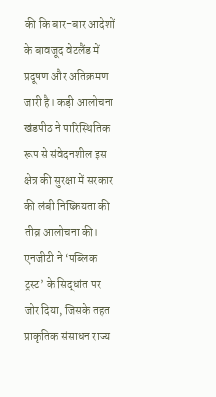की कि बार-बार आदेशों के बावजूद वेटलैंड में प्रदूषण और अतिक्रमण जारी है। कड़ी आलोचना खंडपीठ ने पारिस्थितिक रूप से संवेदनशील इस क्षेत्र की सुरक्षा में सरकार की लंबी निष्क्रियता की तीव्र आलोचना की। एनजीटी ने ‘पब्लिक ट्रस्ट’ के सिद्धांत पर जोर दिया, जिसके तहत प्राकृतिक संसाधन राज्य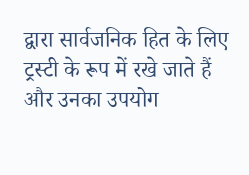द्वारा सार्वजनिक हित के लिए ट्रस्टी के रूप में रखे जाते हैं और उनका उपयोग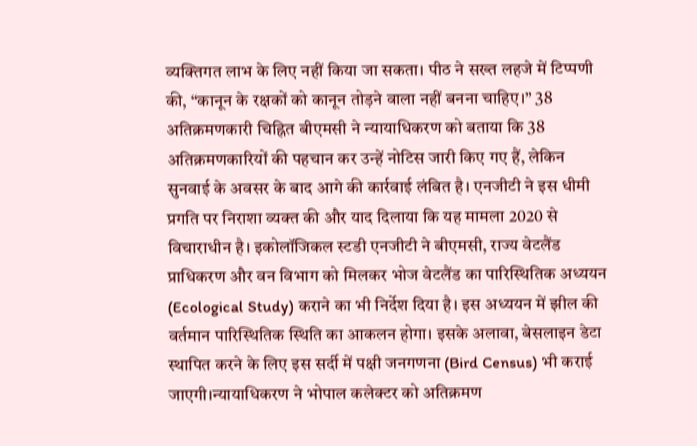व्यक्तिगत लाभ के लिए नहीं किया जा सकता। पीठ ने सख्त लहजे में टिप्पणी की, “कानून के रक्षकों को कानून तोड़ने वाला नहीं बनना चाहिए।” 38 अतिक्रमणकारी चिह्नित बीएमसी ने न्यायाधिकरण को बताया कि 38 अतिक्रमणकारियों की पहचान कर उन्हें नोटिस जारी किए गए हैं, लेकिन सुनवाई के अवसर के बाद आगे की कार्रवाई लंबित है। एनजीटी ने इस धीमी प्रगति पर निराशा व्यक्त की और याद दिलाया कि यह मामला 2020 से विचाराधीन है। इकोलॉजिकल स्टडी एनजीटी ने बीएमसी, राज्य वेटलैंड प्राधिकरण और वन विभाग को मिलकर भोज वेटलैंड का पारिस्थितिक अध्ययन (Ecological Study) कराने का भी निर्देश दिया है। इस अध्ययन में झील की वर्तमान पारिस्थितिक स्थिति का आकलन होगा। इसके अलावा, बेसलाइन डेटा स्थापित करने के लिए इस सर्दी में पक्षी जनगणना (Bird Census) भी कराई जाएगी।न्यायाधिकरण ने भोपाल कलेक्टर को अतिक्रमण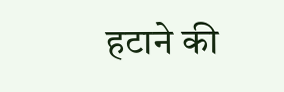हटाने की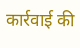कार्रवाई की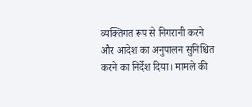व्यक्तिगत रूप से निगरानी करने और आदेश का अनुपालन सुनिश्चित करने का निर्देश दिया। मामले की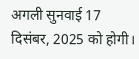अगली सुनवाई 17 दिसंबर, 2025 को होगी।